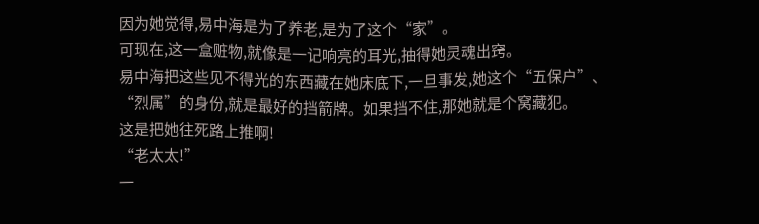因为她觉得,易中海是为了养老,是为了这个“家”。
可现在,这一盒赃物,就像是一记响亮的耳光,抽得她灵魂出窍。
易中海把这些见不得光的东西藏在她床底下,一旦事发,她这个“五保户”、“烈属”的身份,就是最好的挡箭牌。如果挡不住,那她就是个窝藏犯。
这是把她往死路上推啊!
“老太太!”
一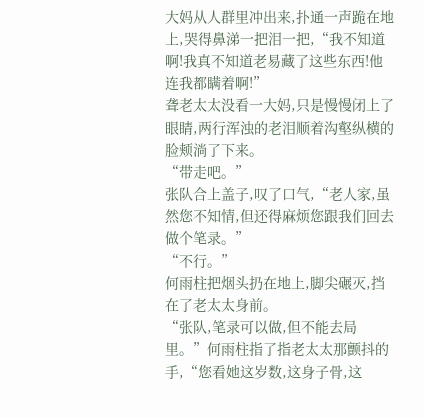大妈从人群里冲出来,扑通一声跪在地上,哭得鼻涕一把泪一把,“我不知道啊!我真不知道老易藏了这些东西!他连我都瞒着啊!”
聋老太太没看一大妈,只是慢慢闭上了眼睛,两行浑浊的老泪顺着沟壑纵横的脸颊淌了下来。
“带走吧。”
张队合上盖子,叹了口气,“老人家,虽然您不知情,但还得麻烦您跟我们回去做个笔录。”
“不行。”
何雨柱把烟头扔在地上,脚尖碾灭,挡在了老太太身前。
“张队,笔录可以做,但不能去局里。”何雨柱指了指老太太那颤抖的手,“您看她这岁数,这身子骨,这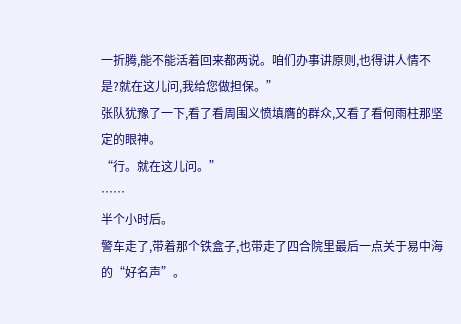一折腾,能不能活着回来都两说。咱们办事讲原则,也得讲人情不是?就在这儿问,我给您做担保。”
张队犹豫了一下,看了看周围义愤填膺的群众,又看了看何雨柱那坚定的眼神。
“行。就在这儿问。”
……
半个小时后。
警车走了,带着那个铁盒子,也带走了四合院里最后一点关于易中海的“好名声”。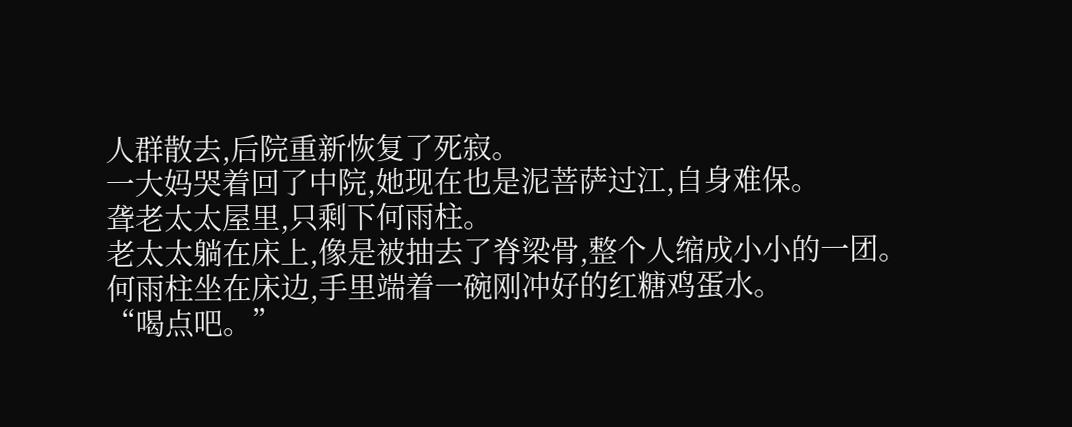人群散去,后院重新恢复了死寂。
一大妈哭着回了中院,她现在也是泥菩萨过江,自身难保。
聋老太太屋里,只剩下何雨柱。
老太太躺在床上,像是被抽去了脊梁骨,整个人缩成小小的一团。
何雨柱坐在床边,手里端着一碗刚冲好的红糖鸡蛋水。
“喝点吧。”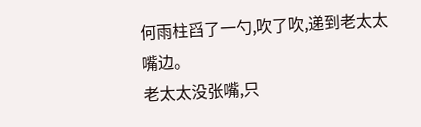何雨柱舀了一勺,吹了吹,递到老太太嘴边。
老太太没张嘴,只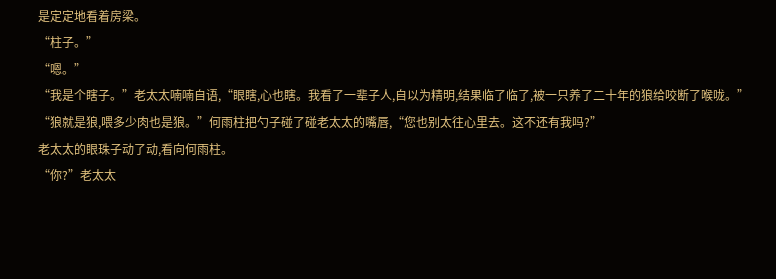是定定地看着房梁。
“柱子。”
“嗯。”
“我是个瞎子。”老太太喃喃自语,“眼瞎,心也瞎。我看了一辈子人,自以为精明,结果临了临了,被一只养了二十年的狼给咬断了喉咙。”
“狼就是狼,喂多少肉也是狼。”何雨柱把勺子碰了碰老太太的嘴唇,“您也别太往心里去。这不还有我吗?”
老太太的眼珠子动了动,看向何雨柱。
“你?”老太太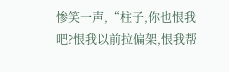惨笑一声,“柱子,你也恨我吧?恨我以前拉偏架,恨我帮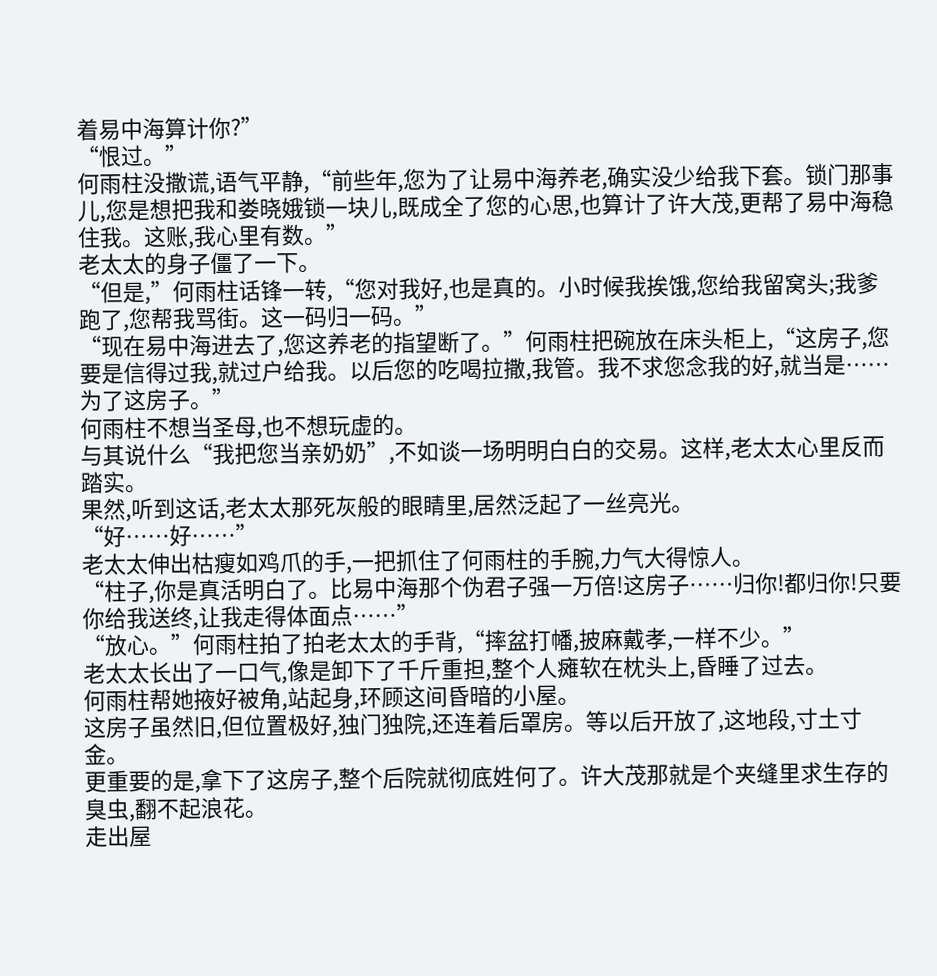着易中海算计你?”
“恨过。”
何雨柱没撒谎,语气平静,“前些年,您为了让易中海养老,确实没少给我下套。锁门那事儿,您是想把我和娄晓娥锁一块儿,既成全了您的心思,也算计了许大茂,更帮了易中海稳住我。这账,我心里有数。”
老太太的身子僵了一下。
“但是,”何雨柱话锋一转,“您对我好,也是真的。小时候我挨饿,您给我留窝头;我爹跑了,您帮我骂街。这一码归一码。”
“现在易中海进去了,您这养老的指望断了。”何雨柱把碗放在床头柜上,“这房子,您要是信得过我,就过户给我。以后您的吃喝拉撒,我管。我不求您念我的好,就当是……为了这房子。”
何雨柱不想当圣母,也不想玩虚的。
与其说什么“我把您当亲奶奶”,不如谈一场明明白白的交易。这样,老太太心里反而踏实。
果然,听到这话,老太太那死灰般的眼睛里,居然泛起了一丝亮光。
“好……好……”
老太太伸出枯瘦如鸡爪的手,一把抓住了何雨柱的手腕,力气大得惊人。
“柱子,你是真活明白了。比易中海那个伪君子强一万倍!这房子……归你!都归你!只要你给我送终,让我走得体面点……”
“放心。”何雨柱拍了拍老太太的手背,“摔盆打幡,披麻戴孝,一样不少。”
老太太长出了一口气,像是卸下了千斤重担,整个人瘫软在枕头上,昏睡了过去。
何雨柱帮她掖好被角,站起身,环顾这间昏暗的小屋。
这房子虽然旧,但位置极好,独门独院,还连着后罩房。等以后开放了,这地段,寸土寸金。
更重要的是,拿下了这房子,整个后院就彻底姓何了。许大茂那就是个夹缝里求生存的臭虫,翻不起浪花。
走出屋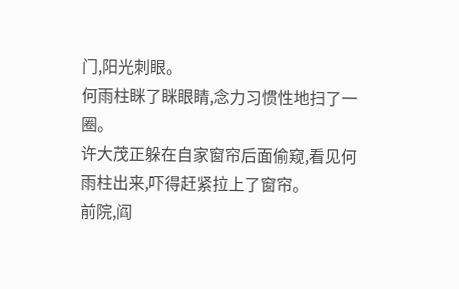门,阳光刺眼。
何雨柱眯了眯眼睛,念力习惯性地扫了一圈。
许大茂正躲在自家窗帘后面偷窥,看见何雨柱出来,吓得赶紧拉上了窗帘。
前院,阎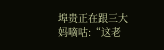埠贵正在跟三大妈嘀咕:“这老